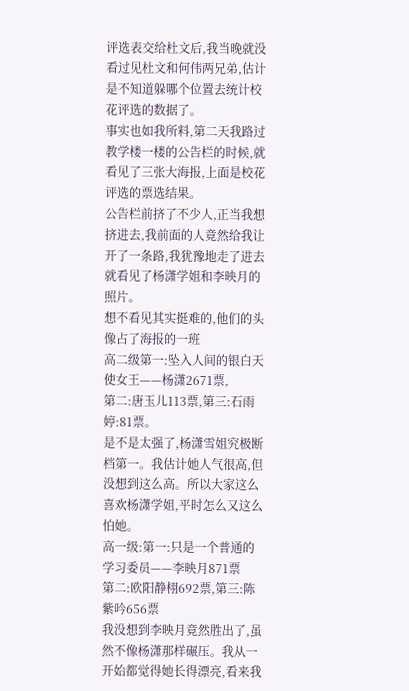评选表交给杜文后,我当晚就没看过见杜文和何伟两兄弟,估计是不知道躲哪个位置去统计校花评选的数据了。
事实也如我所料,第二天我路过教学楼一楼的公告栏的时候,就看见了三张大海报,上面是校花评选的票选结果。
公告栏前挤了不少人,正当我想挤进去,我前面的人竟然给我让开了一条路,我犹豫地走了进去就看见了杨潇学姐和李映月的照片。
想不看见其实挺难的,他们的头像占了海报的一班
高二级第一:坠入人间的银白天使女王——杨潇2671票,
第二:唐玉儿113票,第三:石雨婷:81票。
是不是太强了,杨潇雪姐究极断档第一。我估计她人气很高,但没想到这么高。所以大家这么喜欢杨潇学姐,平时怎么又这么怕她。
高一级:第一:只是一个普通的学习委员——李映月871票
第二:欧阳静栩692票,第三:陈紫吟656票
我没想到李映月竟然胜出了,虽然不像杨潇那样碾压。我从一开始都觉得她长得漂亮,看来我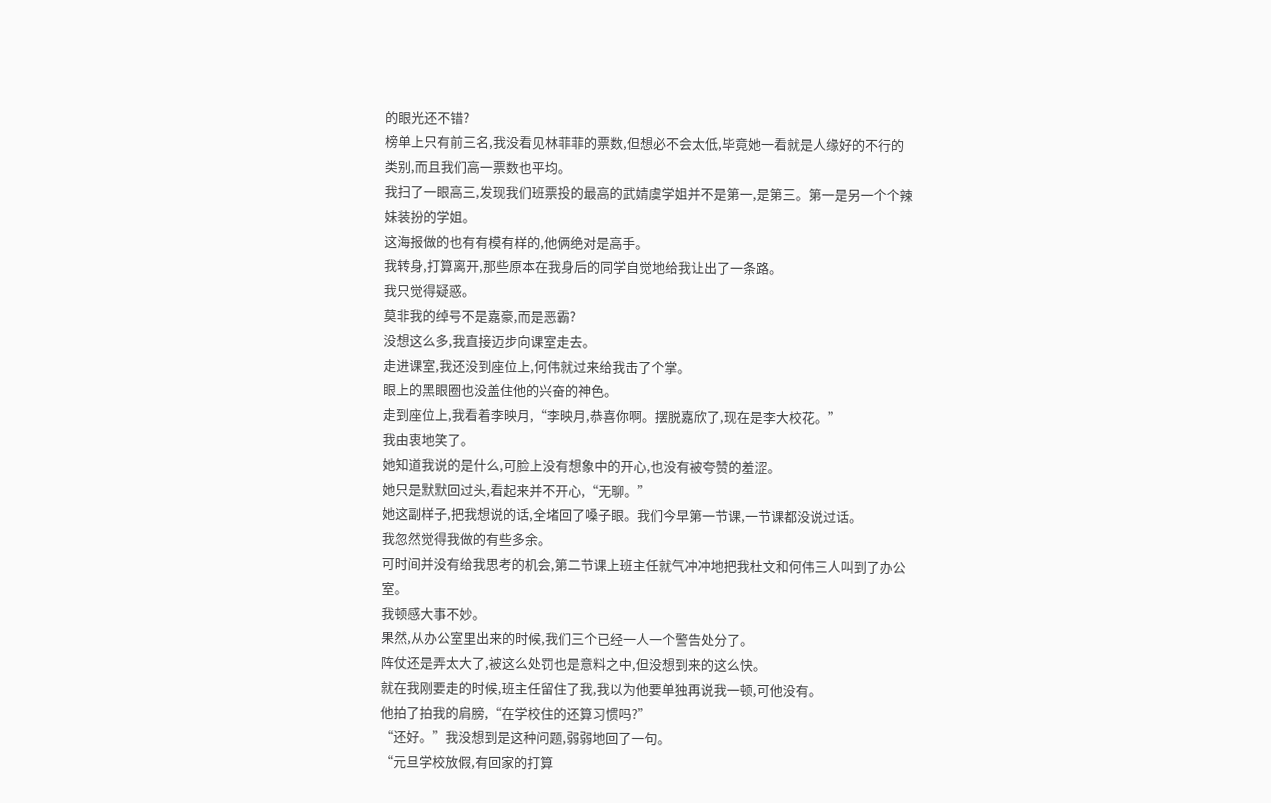的眼光还不错?
榜单上只有前三名,我没看见林菲菲的票数,但想必不会太低,毕竟她一看就是人缘好的不行的类别,而且我们高一票数也平均。
我扫了一眼高三,发现我们班票投的最高的武婧虞学姐并不是第一,是第三。第一是另一个个辣妹装扮的学姐。
这海报做的也有有模有样的,他俩绝对是高手。
我转身,打算离开,那些原本在我身后的同学自觉地给我让出了一条路。
我只觉得疑惑。
莫非我的绰号不是嘉豪,而是恶霸?
没想这么多,我直接迈步向课室走去。
走进课室,我还没到座位上,何伟就过来给我击了个掌。
眼上的黑眼圈也没盖住他的兴奋的神色。
走到座位上,我看着李映月,“李映月,恭喜你啊。摆脱嘉欣了,现在是李大校花。”
我由衷地笑了。
她知道我说的是什么,可脸上没有想象中的开心,也没有被夸赞的羞涩。
她只是默默回过头,看起来并不开心,“无聊。”
她这副样子,把我想说的话,全堵回了嗓子眼。我们今早第一节课,一节课都没说过话。
我忽然觉得我做的有些多余。
可时间并没有给我思考的机会,第二节课上班主任就气冲冲地把我杜文和何伟三人叫到了办公室。
我顿感大事不妙。
果然,从办公室里出来的时候,我们三个已经一人一个警告处分了。
阵仗还是弄太大了,被这么处罚也是意料之中,但没想到来的这么快。
就在我刚要走的时候,班主任留住了我,我以为他要单独再说我一顿,可他没有。
他拍了拍我的肩膀,“在学校住的还算习惯吗?”
“还好。”我没想到是这种问题,弱弱地回了一句。
“元旦学校放假,有回家的打算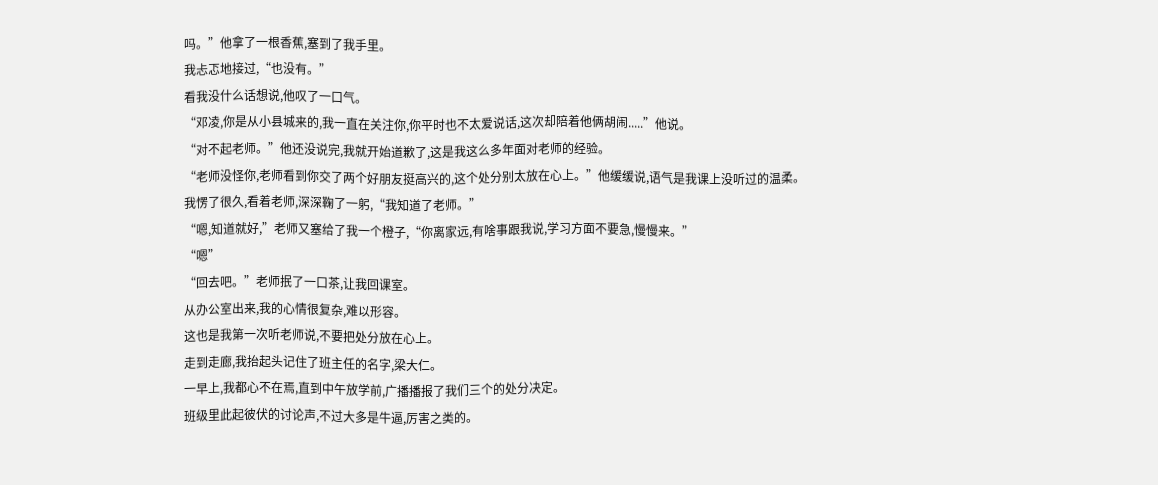吗。”他拿了一根香蕉,塞到了我手里。
我忐忑地接过,“也没有。”
看我没什么话想说,他叹了一口气。
“邓凌,你是从小县城来的,我一直在关注你,你平时也不太爱说话,这次却陪着他俩胡闹.....”他说。
“对不起老师。”他还没说完,我就开始道歉了,这是我这么多年面对老师的经验。
“老师没怪你,老师看到你交了两个好朋友挺高兴的,这个处分别太放在心上。”他缓缓说,语气是我课上没听过的温柔。
我愣了很久,看着老师,深深鞠了一躬,“我知道了老师。”
“嗯,知道就好,”老师又塞给了我一个橙子,“你离家远,有啥事跟我说,学习方面不要急,慢慢来。”
“嗯”
“回去吧。”老师抿了一口茶,让我回课室。
从办公室出来,我的心情很复杂,难以形容。
这也是我第一次听老师说,不要把处分放在心上。
走到走廊,我抬起头记住了班主任的名字,梁大仁。
一早上,我都心不在焉,直到中午放学前,广播播报了我们三个的处分决定。
班级里此起彼伏的讨论声,不过大多是牛逼,厉害之类的。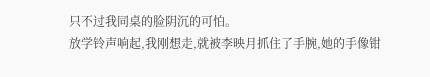只不过我同桌的脸阴沉的可怕。
放学铃声响起,我刚想走,就被李映月抓住了手腕,她的手像钳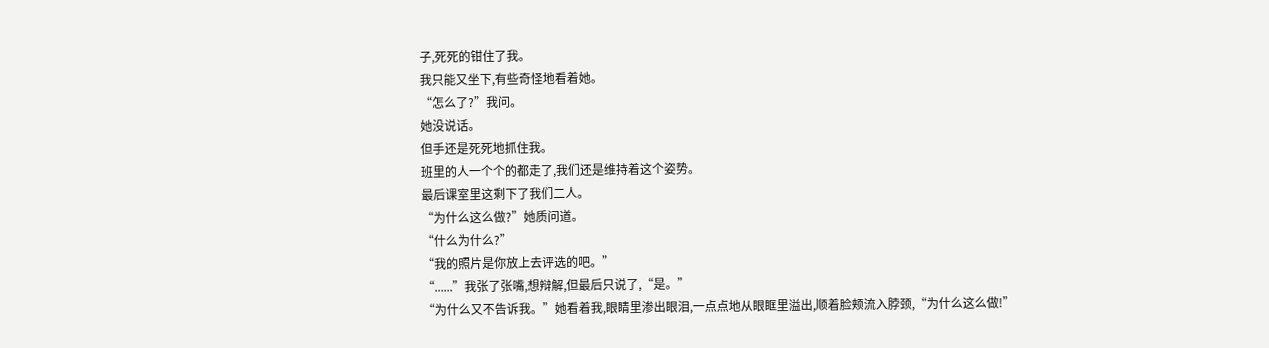子,死死的钳住了我。
我只能又坐下,有些奇怪地看着她。
“怎么了?”我问。
她没说话。
但手还是死死地抓住我。
班里的人一个个的都走了,我们还是维持着这个姿势。
最后课室里这剩下了我们二人。
“为什么这么做?”她质问道。
“什么为什么?”
“我的照片是你放上去评选的吧。”
“......”我张了张嘴,想辩解,但最后只说了,“是。”
“为什么又不告诉我。”她看着我,眼睛里渗出眼泪,一点点地从眼眶里溢出,顺着脸颊流入脖颈,“为什么这么做!”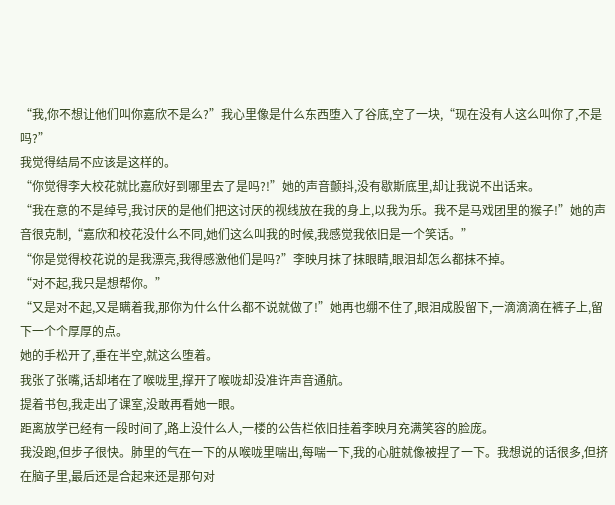“我,你不想让他们叫你嘉欣不是么?”我心里像是什么东西堕入了谷底,空了一块,“现在没有人这么叫你了,不是吗?”
我觉得结局不应该是这样的。
“你觉得李大校花就比嘉欣好到哪里去了是吗?!”她的声音颤抖,没有歇斯底里,却让我说不出话来。
“我在意的不是绰号,我讨厌的是他们把这讨厌的视线放在我的身上,以我为乐。我不是马戏团里的猴子!”她的声音很克制,“嘉欣和校花没什么不同,她们这么叫我的时候,我感觉我依旧是一个笑话。”
“你是觉得校花说的是我漂亮,我得感激他们是吗?”李映月抹了抹眼睛,眼泪却怎么都抹不掉。
“对不起,我只是想帮你。”
“又是对不起,又是瞒着我,那你为什么什么都不说就做了!”她再也绷不住了,眼泪成股留下,一滴滴滴在裤子上,留下一个个厚厚的点。
她的手松开了,垂在半空,就这么堕着。
我张了张嘴,话却堵在了喉咙里,撑开了喉咙却没准许声音通航。
提着书包,我走出了课室,没敢再看她一眼。
距离放学已经有一段时间了,路上没什么人,一楼的公告栏依旧挂着李映月充满笑容的脸庞。
我没跑,但步子很快。肺里的气在一下的从喉咙里喘出,每喘一下,我的心脏就像被捏了一下。我想说的话很多,但挤在脑子里,最后还是合起来还是那句对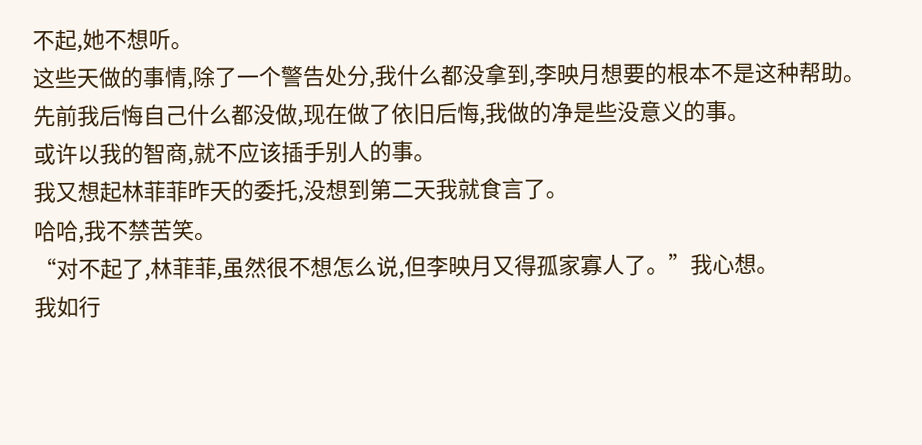不起,她不想听。
这些天做的事情,除了一个警告处分,我什么都没拿到,李映月想要的根本不是这种帮助。
先前我后悔自己什么都没做,现在做了依旧后悔,我做的净是些没意义的事。
或许以我的智商,就不应该插手别人的事。
我又想起林菲菲昨天的委托,没想到第二天我就食言了。
哈哈,我不禁苦笑。
“对不起了,林菲菲,虽然很不想怎么说,但李映月又得孤家寡人了。”我心想。
我如行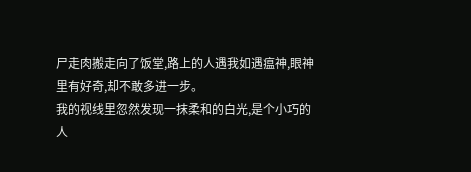尸走肉搬走向了饭堂,路上的人遇我如遇瘟神,眼神里有好奇,却不敢多进一步。
我的视线里忽然发现一抹柔和的白光,是个小巧的人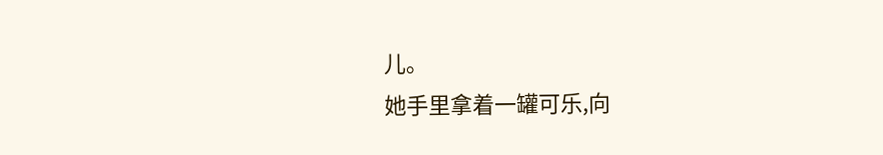儿。
她手里拿着一罐可乐,向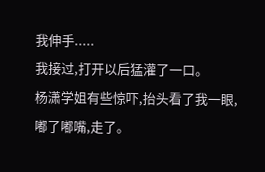我伸手.....
我接过,打开以后猛灌了一口。
杨潇学姐有些惊吓,抬头看了我一眼,嘟了嘟嘴,走了。